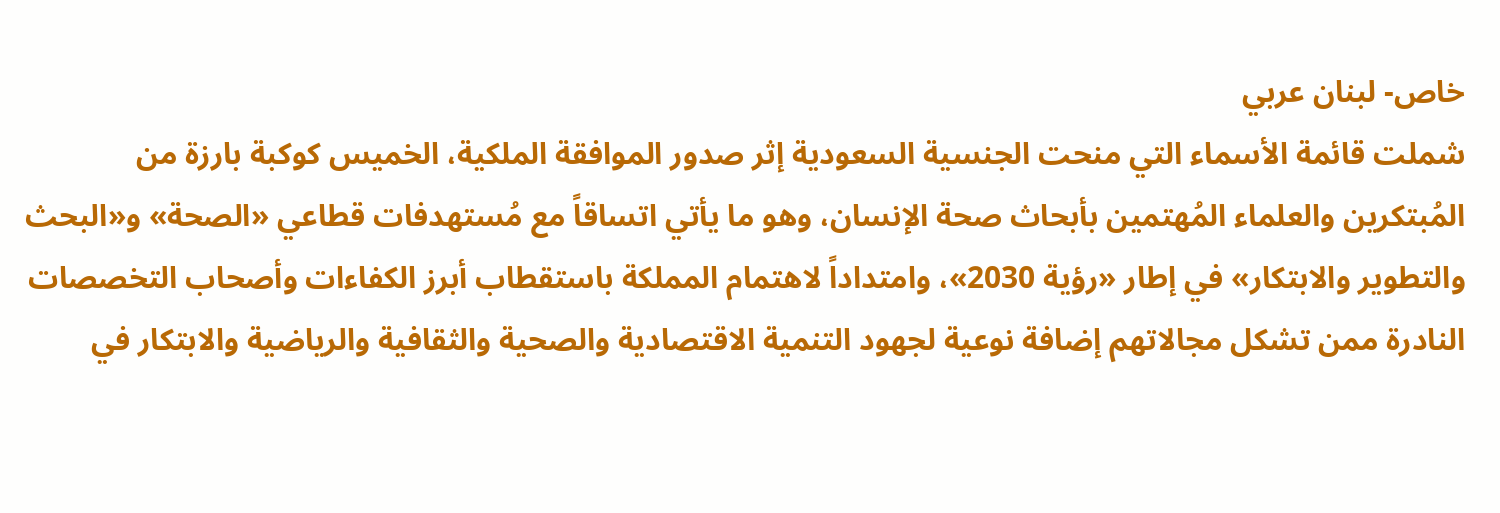خاص- لبنان عربي
شملت قائمة الأسماء التي منحت الجنسية السعودية إثر صدور الموافقة الملكية، الخميس كوكبة بارزة من المُبتكرين والعلماء المُهتمين بأبحاث صحة الإنسان، وهو ما يأتي اتساقاً مع مُستهدفات قطاعي «الصحة» و«البحث والتطوير والابتكار» في إطار «رؤية 2030»، وامتداداً لاهتمام المملكة باستقطاب أبرز الكفاءات وأصحاب التخصصات النادرة ممن تشكل مجالاتهم إضافة نوعية لجهود التنمية الاقتصادية والصحية والثقافية والرياضية والابتكار في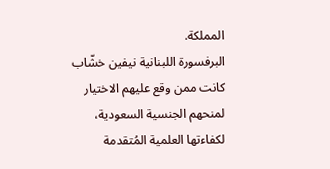المملكة.
البرفسورة اللبنانية نيفين خشّاب كانت ممن وقع عليهم الاختيار لمنحهم الجنسية السعودية، لكفاءتها العلمية المُتقدمة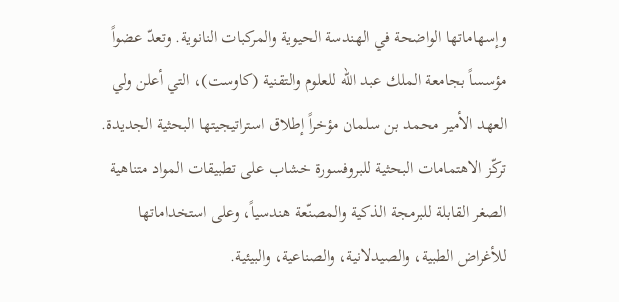وإسهاماتها الواضحة في الهندسة الحيوية والمركبات النانوية. وتعدّ عضواً مؤسساً بجامعة الملك عبد الله للعلوم والتقنية (كاوست)، التي أعلن ولي العهد الأمير محمد بن سلمان مؤخراً إطلاق استراتيجيتها البحثية الجديدة.
تركّز الاهتمامات البحثية للبروفسورة خشاب على تطبيقات المواد متناهية الصغر القابلة للبرمجة الذكية والمصنّعة هندسياً، وعلى استخداماتها للأغراض الطبية، والصيدلانية، والصناعية، والبيئية.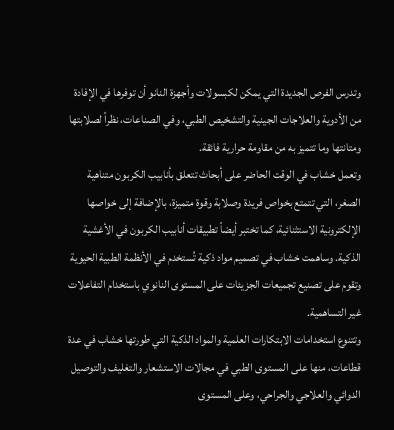وتدرس الفرص الجديدة التي يمكن لكبسولات وأجهزة النانو أن توفرها في الإفادة من الأدوية والعلاجات الجينية والتشخيص الطبي، وفي الصناعات، نظراً لصلابتها ومتانتها وما تتميز به من مقاومة حرارية فائقة.
وتعمل خشاب في الوقت الحاضر على أبحاث تتعلق بأنابيب الكربون متناهية الصغر، التي تتمتع بخواص فريدة وصلابة وقوة متميزة، بالإضافة إلى خواصها الإلكترونية الاستثنائية، كما تختبر أيضاً تطبيقات أنابيب الكربون في الأغشية الذكية. وساهمت خشاب في تصميم مواد ذكية تُستخدم في الأنظمة الطبية الحيوية وتقوم على تصنيع تجميعات الجزيئات على المستوى النانوي باستخدام التفاعلات غير التساهمية.
وتتنوع استخدامات الابتكارات العلمية والمواد الذكية التي طورتها خشاب في عدة قطاعات، منها على المستوى الطبي في مجالات الاستشعار والتغليف والتوصيل الدوائي والعلاجي والجراحي، وعلى المستوى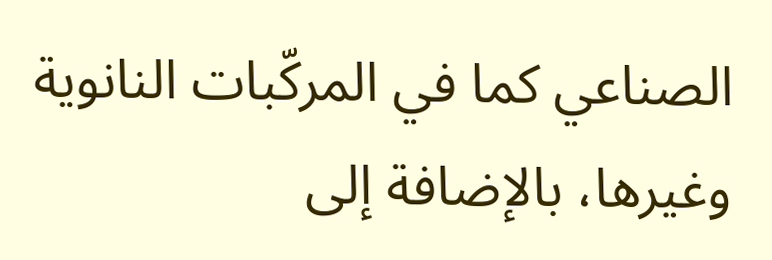الصناعي كما في المركّبات النانوية وغيرها، بالإضافة إلى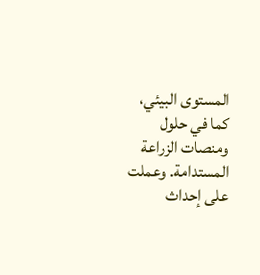المستوى البيئي، كما في حلول ومنصات الزراعة المستدامة. وعملت على إحداث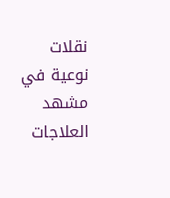نقلات نوعية في مشهد العلاجات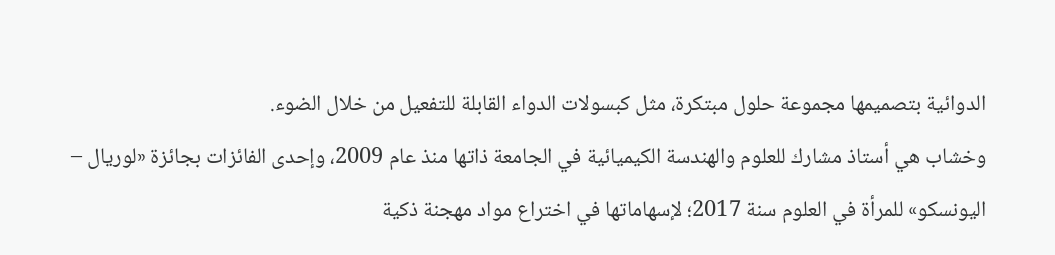الدوائية بتصميمها مجموعة حلول مبتكرة، مثل كبسولات الدواء القابلة للتفعيل من خلال الضوء.
وخشاب هي أستاذ مشارك للعلوم والهندسة الكيميائية في الجامعة ذاتها منذ عام 2009، وإحدى الفائزات بجائزة «لوريال – اليونسكو» للمرأة في العلوم سنة 2017؛ لإسهاماتها في اختراع مواد مهجنة ذكية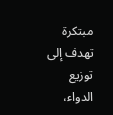مبتكرة تهدف إلى توزيع الدواء،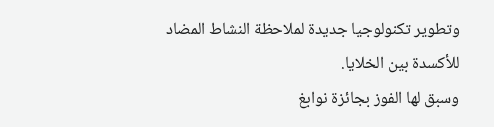وتطوير تكنولوجيا جديدة لملاحظة النشاط المضاد للأكسدة بين الخلايا.
وسبق لها الفوز بجائزة نوابغ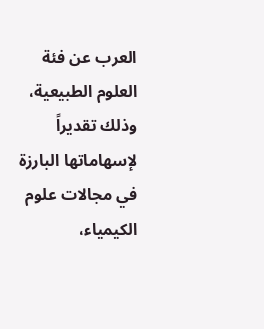العرب عن فئة العلوم الطبيعية، وذلك تقديراً لإسهاماتها البارزة في مجالات علوم الكيمياء،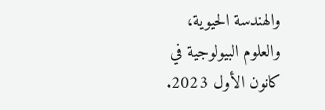والهندسة الحيوية، والعلوم البيولوجية في كانون الأول 2023.